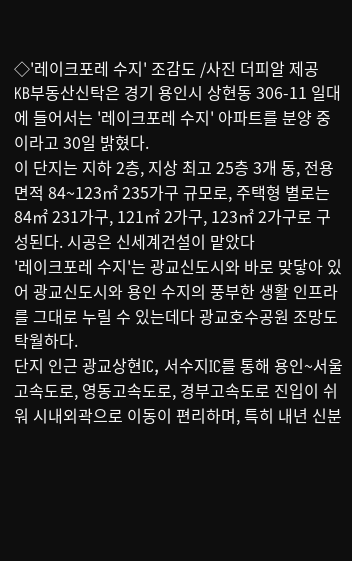◇'레이크포레 수지' 조감도 /사진 더피알 제공
KB부동산신탁은 경기 용인시 상현동 306-11 일대에 들어서는 '레이크포레 수지' 아파트를 분양 중이라고 30일 밝혔다.
이 단지는 지하 2층, 지상 최고 25층 3개 동, 전용면적 84~123㎡ 235가구 규모로, 주택형 별로는 84㎡ 231가구, 121㎡ 2가구, 123㎡ 2가구로 구성된다. 시공은 신세계건설이 맡았다
'레이크포레 수지'는 광교신도시와 바로 맞닿아 있어 광교신도시와 용인 수지의 풍부한 생활 인프라를 그대로 누릴 수 있는데다 광교호수공원 조망도 탁월하다.
단지 인근 광교상현IC, 서수지IC를 통해 용인~서울고속도로, 영동고속도로, 경부고속도로 진입이 쉬워 시내외곽으로 이동이 편리하며, 특히 내년 신분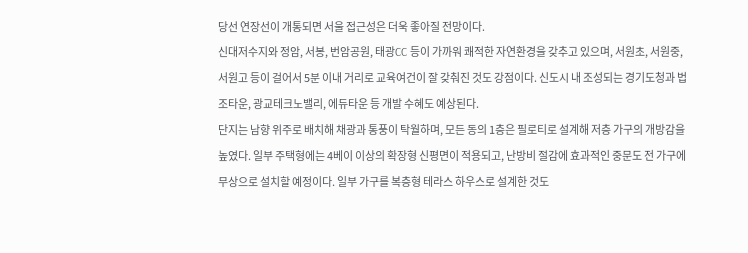당선 연장선이 개통되면 서울 접근성은 더욱 좋아질 전망이다.
신대저수지와 정암, 서봉, 번암공원, 태광CC 등이 가까워 쾌적한 자연환경을 갖추고 있으며, 서원초, 서원중, 서원고 등이 걸어서 5분 이내 거리로 교육여건이 잘 갖춰진 것도 강점이다. 신도시 내 조성되는 경기도청과 법조타운, 광교테크노밸리, 에듀타운 등 개발 수혜도 예상된다.
단지는 남향 위주로 배치해 채광과 통풍이 탁월하며, 모든 동의 1층은 필로티로 설계해 저층 가구의 개방감을 높였다. 일부 주택형에는 4베이 이상의 확장형 신평면이 적용되고, 난방비 절감에 효과적인 중문도 전 가구에 무상으로 설치할 예정이다. 일부 가구를 복층형 테라스 하우스로 설계한 것도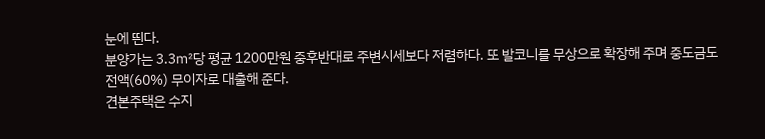눈에 띈다.
분양가는 3.3㎡당 평균 1200만원 중후반대로 주변시세보다 저렴하다. 또 발코니를 무상으로 확장해 주며 중도금도 전액(60%) 무이자로 대출해 준다.
견본주택은 수지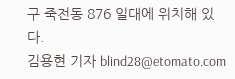구 죽전동 876 일대에 위치해 있다.
김용현 기자 blind28@etomato.com